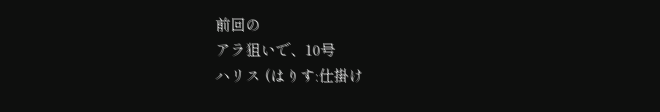前回の
アラ狙いで、10号
ハリス (はりす:仕掛け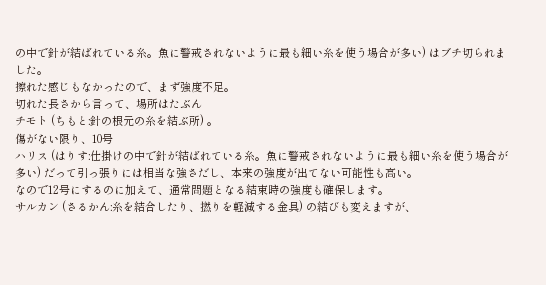の中で針が結ばれている糸。魚に警戒されないように最も細い糸を使う場合が多い) はブチ切られました。
擦れた感じもなかったので、まず強度不足。
切れた長さから言って、場所はたぶん
チモト (ちもと:針の根元の糸を結ぶ所) 。
傷がない限り、10号
ハリス (はりす:仕掛けの中で針が結ばれている糸。魚に警戒されないように最も細い糸を使う場合が多い) だって引っ張りには相当な強さだし、本来の強度が出てない可能性も高い。
なので12号にするのに加えて、通常問題となる結束時の強度も確保します。
サルカン (さるかん:糸を結合したり、撚りを軽減する金具) の結びも変えますが、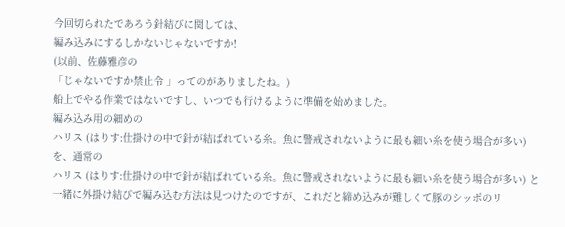今回切られたであろう針結びに関しては、
編み込みにするしかないじゃないですか!
(以前、佐藤雅彦の
「じゃないですか禁止令 」ってのがありましたね。)
船上でやる作業ではないですし、いつでも行けるように準備を始めました。
編み込み用の細めの
ハリス (はりす:仕掛けの中で針が結ばれている糸。魚に警戒されないように最も細い糸を使う場合が多い) を、通常の
ハリス (はりす:仕掛けの中で針が結ばれている糸。魚に警戒されないように最も細い糸を使う場合が多い) と一緒に外掛け結びで編み込む方法は見つけたのですが、これだと締め込みが難しくて豚のシッポのリ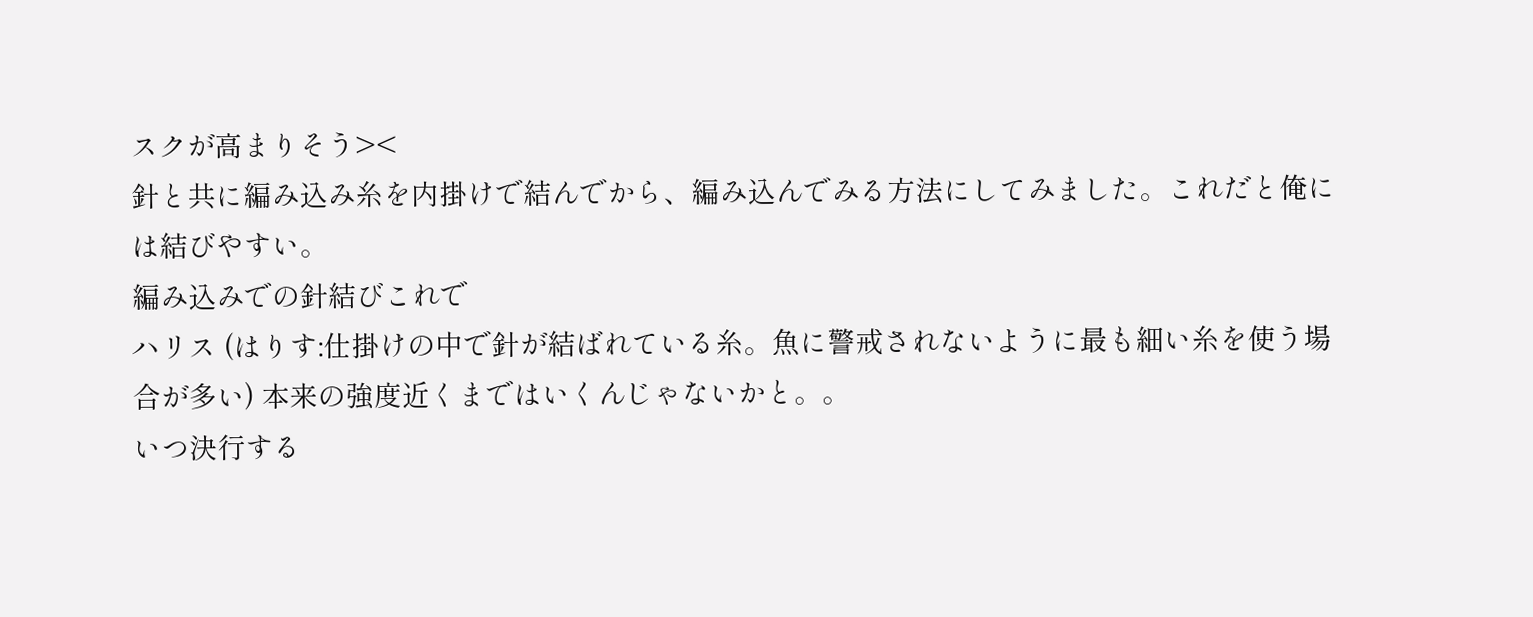スクが高まりそう><
針と共に編み込み糸を内掛けで結んでから、編み込んでみる方法にしてみました。これだと俺には結びやすい。
編み込みでの針結びこれで
ハリス (はりす:仕掛けの中で針が結ばれている糸。魚に警戒されないように最も細い糸を使う場合が多い) 本来の強度近くまではいくんじゃないかと。。
いつ決行する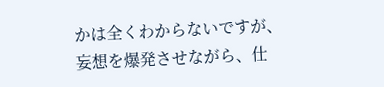かは全くわからないですが、
妄想を爆発させながら、仕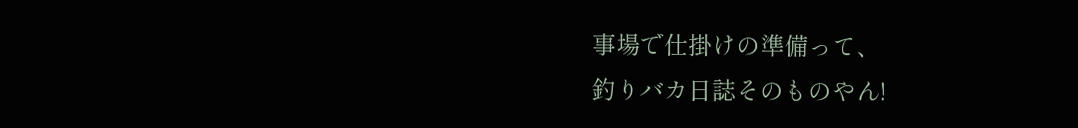事場で仕掛けの準備って、
釣りバカ日誌そのものやん!